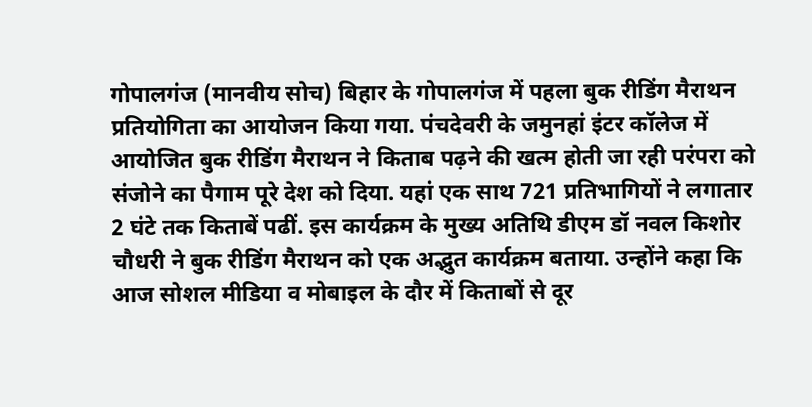गोपालगंज (मानवीय सोच) बिहार के गोपालगंज में पहला बुक रीडिंग मैराथन प्रतियोगिता का आयोजन किया गया. पंचदेवरी के जमुनहां इंटर कॉलेज में आयोजित बुक रीडिंग मैराथन ने किताब पढ़ने की खत्म होती जा रही परंपरा को संजोने का पैगाम पूरे देश को दिया. यहां एक साथ 721 प्रतिभागियों ने लगातार 2 घंटे तक किताबें पढीं. इस कार्यक्रम के मुख्य अतिथि डीएम डॉ नवल किशोर चौधरी ने बुक रीडिंग मैराथन को एक अद्भुत कार्यक्रम बताया. उन्होंने कहा कि आज सोशल मीडिया व मोबाइल के दौर में किताबों से दूर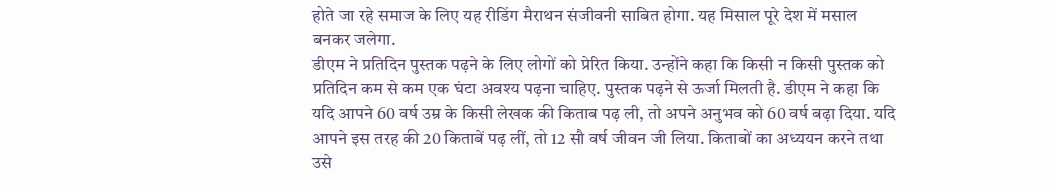होते जा रहे समाज के लिए यह रीडिंग मैराथन संजीवनी साबित होगा. यह मिसाल पूरे देश में मसाल बनकर जलेगा.
डीएम ने प्रतिदिन पुस्तक पढ़ने के लिए लोगों को प्रेरित किया. उन्होंने कहा कि किसी न किसी पुस्तक को प्रतिदिन कम से कम एक घंटा अवश्य पढ़ना चाहिए. पुस्तक पढ़ने से ऊर्जा मिलती है. डीएम ने कहा कि यदि आपने 60 वर्ष उम्र के किसी लेखक की किताब पढ़ ली, तो अपने अनुभव को 60 वर्ष बढ़ा दिया. यदि आपने इस तरह की 20 किताबें पढ़ लीं, तो 12 सौ वर्ष जीवन जी लिया. किताबों का अध्ययन करने तथा उसे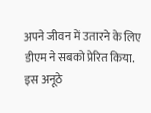अपने जीवन में उतारने के लिए डीएम ने सबको प्रेरित किया. इस अनूठे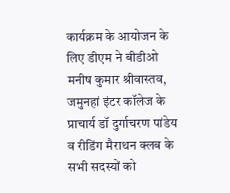कार्यक्रम के आयोजन के लिए डीएम ने बीडीओ मनीष कुमार श्रीवास्तव, जमुनहां इंटर कॉलेज के प्राचार्य डॉ दुर्गाचरण पांडेय व रीडिंग मैराथन क्लब के सभी सदस्यों को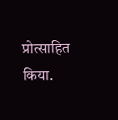प्रोत्साहित किया.